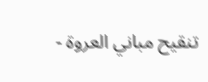تنقيح مباني العروة -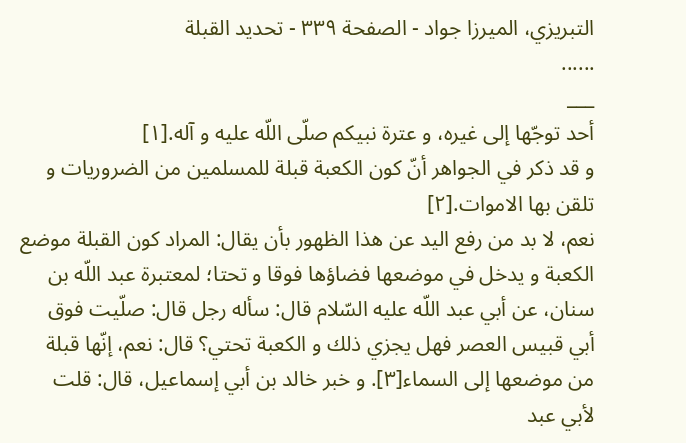التبريزي، الميرزا جواد - الصفحة ٣٣٩ - تحديد القبلة
......
___
أحد توجّها إلى غيره، و عترة نبيكم صلّى اللّه عليه و آله.[١]
و قد ذكر في الجواهر أنّ كون الكعبة قبلة للمسلمين من الضروريات و تلقن بها الاموات.[٢]
نعم، لا بد من رفع اليد عن هذا الظهور بأن يقال: المراد كون القبلة موضع الكعبة و يدخل في موضعها فضاؤها فوقا و تحتا؛ لمعتبرة عبد اللّه بن سنان، عن أبي عبد اللّه عليه السّلام قال: سأله رجل قال: صلّيت فوق أبي قبيس العصر فهل يجزي ذلك و الكعبة تحتي؟ قال: نعم، إنّها قبلة من موضعها إلى السماء[٣]. و خبر خالد بن أبي إسماعيل، قال: قلت لأبي عبد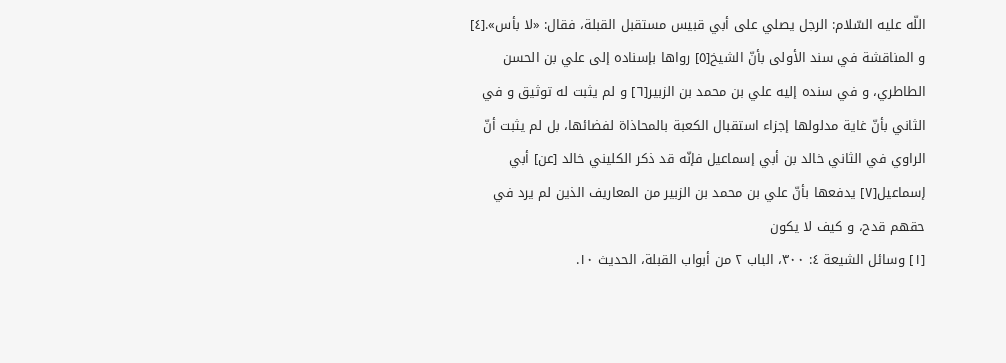اللّه عليه السّلام: الرجل يصلي على أبي قبيس مستقبل القبلة، فقال: «لا بأس».[٤]
و المناقشة في سند الأولى بأنّ الشيخ[٥] رواها بإسناده إلى علي بن الحسن الطاطري، و في سنده إليه علي بن محمد بن الزبير[٦] و لم يثبت له توثيق و في الثاني بأنّ غاية مدلولها إجزاء استقبال الكعبة بالمحاذاة لفضائها، بل لم يثبت أنّ الراوي في الثاني خالد بن أبي إسماعيل فإنّه قد ذكر الكليني خالد [عن] أبي إسماعيل[٧] يدفعها بأنّ علي بن محمد بن الزبير من المعاريف الذين لم يرد في حقهم قدح، و كيف لا يكون
[١] وسائل الشيعة ٤: ٣٠٠، الباب ٢ من أبواب القبلة، الحديث ١٠.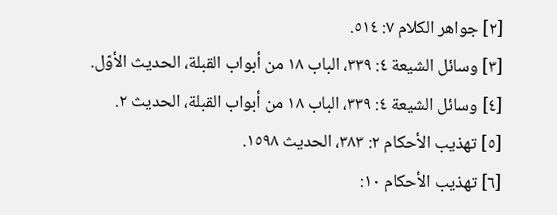[٢] جواهر الكلام ٧: ٥١٤.
[٣] وسائل الشيعة ٤: ٣٣٩، الباب ١٨ من أبواب القبلة، الحديث الأوّل.
[٤] وسائل الشيعة ٤: ٣٣٩، الباب ١٨ من أبواب القبلة، الحديث ٢.
[٥] تهذيب الأحكام ٢: ٣٨٣، الحديث ١٥٩٨.
[٦] تهذيب الأحكام ١٠: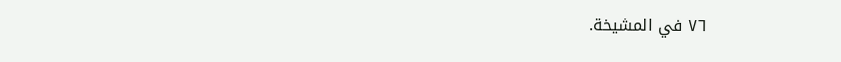٧٦ في المشيخة.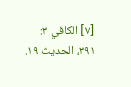[٧] الكافي ٣: ٣٩١، الحديث ١٩.